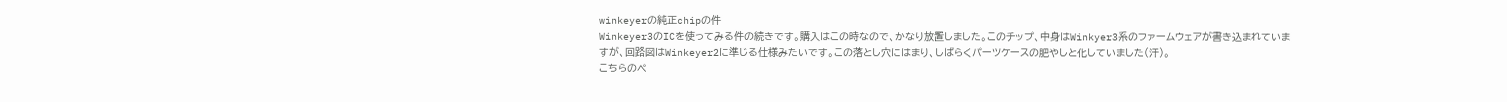winkeyerの純正chipの件
Winkeyer3のICを使ってみる件の続きです。購入はこの時なので、かなり放置しました。このチップ、中身はWinkyer3系のファームウェアが書き込まれていますが、回路図はWinkeyer2に準じる仕様みたいです。この落とし穴にはまり、しばらくパーツケースの肥やしと化していました(汗)。
こちらのペ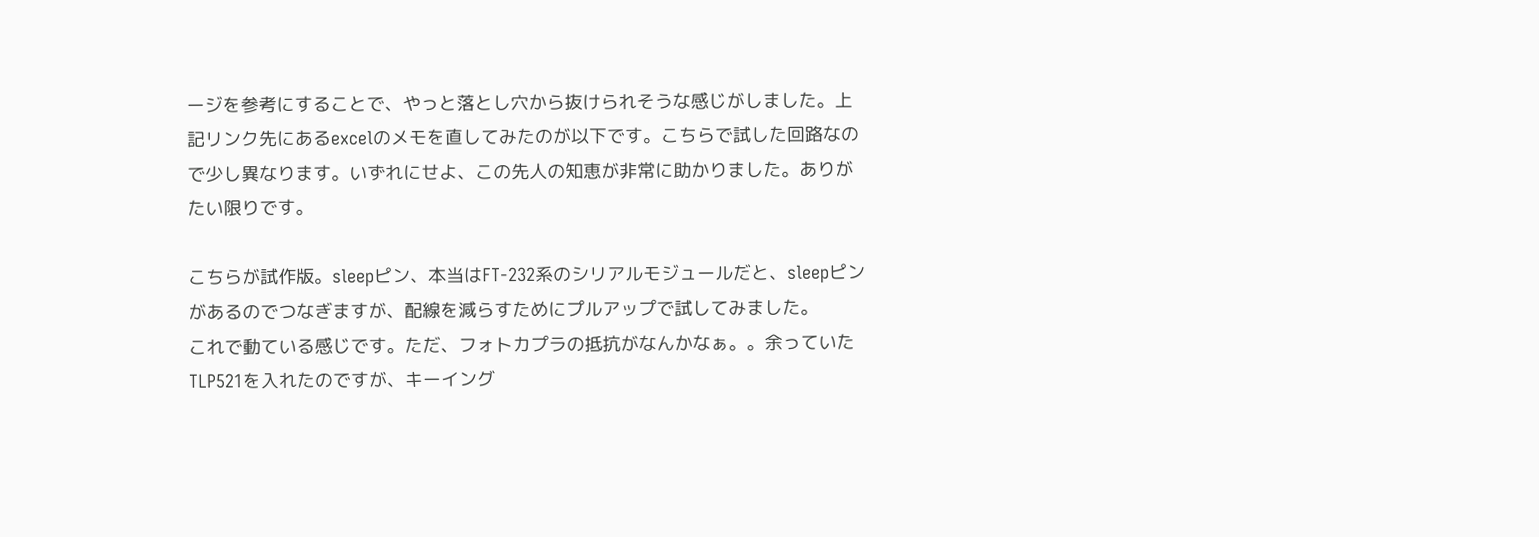ージを参考にすることで、やっと落とし穴から抜けられそうな感じがしました。上記リンク先にあるexcelのメモを直してみたのが以下です。こちらで試した回路なので少し異なります。いずれにせよ、この先人の知恵が非常に助かりました。ありがたい限りです。

こちらが試作版。sleepピン、本当はFT-232系のシリアルモジュールだと、sleepピンがあるのでつなぎますが、配線を減らすためにプルアップで試してみました。
これで動ている感じです。ただ、フォトカプラの抵抗がなんかなぁ。。余っていたTLP521を入れたのですが、キーイング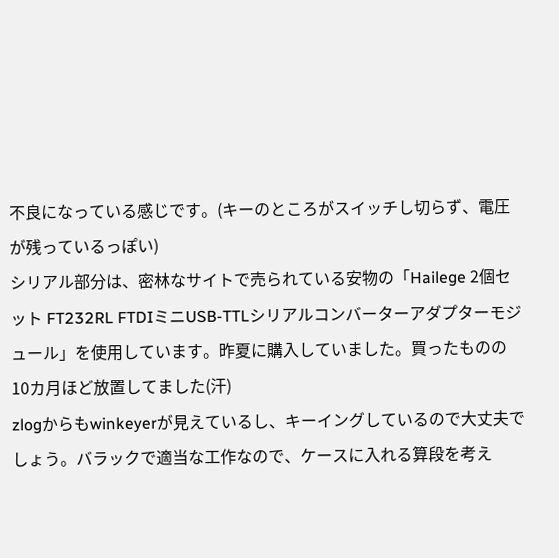不良になっている感じです。(キーのところがスイッチし切らず、電圧が残っているっぽい)
シリアル部分は、密林なサイトで売られている安物の「Hailege 2個セット FT232RL FTDIミニUSB-TTLシリアルコンバーターアダプターモジュール」を使用しています。昨夏に購入していました。買ったものの10カ月ほど放置してました(汗)
zlogからもwinkeyerが見えているし、キーイングしているので大丈夫でしょう。バラックで適当な工作なので、ケースに入れる算段を考え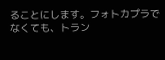ることにします。フォトカプラでなくても、トラン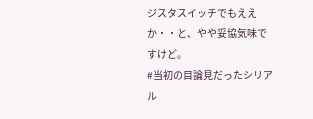ジスタスイッチでもええか・・と、やや妥協気味ですけど。
#当初の目論見だったシリアル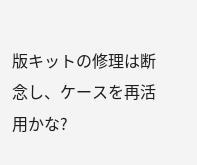版キットの修理は断念し、ケースを再活用かな?